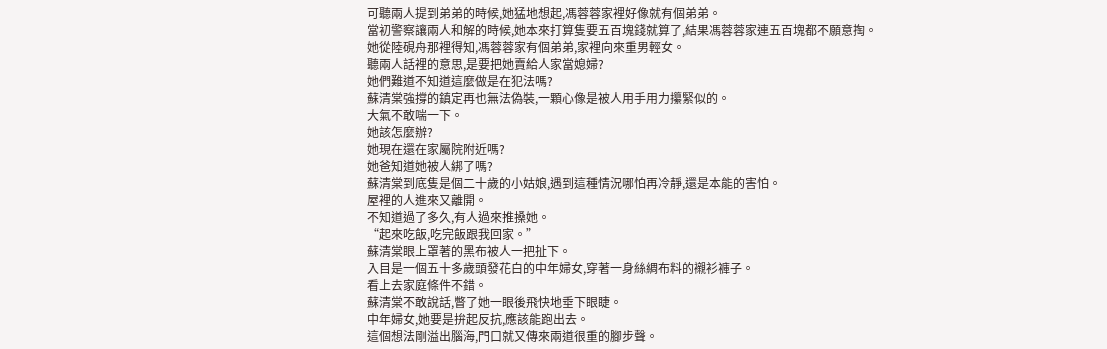可聽兩人提到弟弟的時候,她猛地想起,馮蓉蓉家裡好像就有個弟弟。
當初警察讓兩人和解的時候,她本來打算隻要五百塊錢就算了,結果馮蓉蓉家連五百塊都不願意掏。
她從陸硯舟那裡得知,馮蓉蓉家有個弟弟,家裡向來重男輕女。
聽兩人話裡的意思,是要把她賣給人家當媳婦?
她們難道不知道這麼做是在犯法嗎?
蘇清棠強撐的鎮定再也無法偽裝,一顆心像是被人用手用力攥緊似的。
大氣不敢喘一下。
她該怎麼辦?
她現在還在家屬院附近嗎?
她爸知道她被人綁了嗎?
蘇清棠到底隻是個二十歲的小姑娘,遇到這種情況哪怕再冷靜,還是本能的害怕。
屋裡的人進來又離開。
不知道過了多久,有人過來推搡她。
“起來吃飯,吃完飯跟我回家。”
蘇清棠眼上罩著的黑布被人一把扯下。
入目是一個五十多歲頭發花白的中年婦女,穿著一身絲綢布料的襯衫褲子。
看上去家庭條件不錯。
蘇清棠不敢說話,瞥了她一眼後飛快地垂下眼睫。
中年婦女,她要是拚起反抗,應該能跑出去。
這個想法剛溢出腦海,門口就又傳來兩道很重的腳步聲。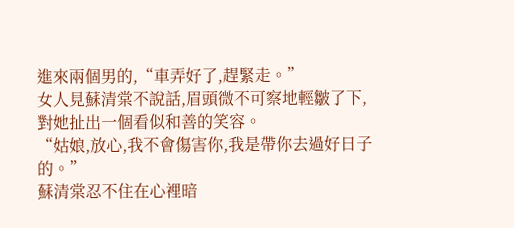進來兩個男的,“車弄好了,趕緊走。”
女人見蘇清棠不說話,眉頭微不可察地輕皺了下,對她扯出一個看似和善的笑容。
“姑娘,放心,我不會傷害你,我是帶你去過好日子的。”
蘇清棠忍不住在心裡暗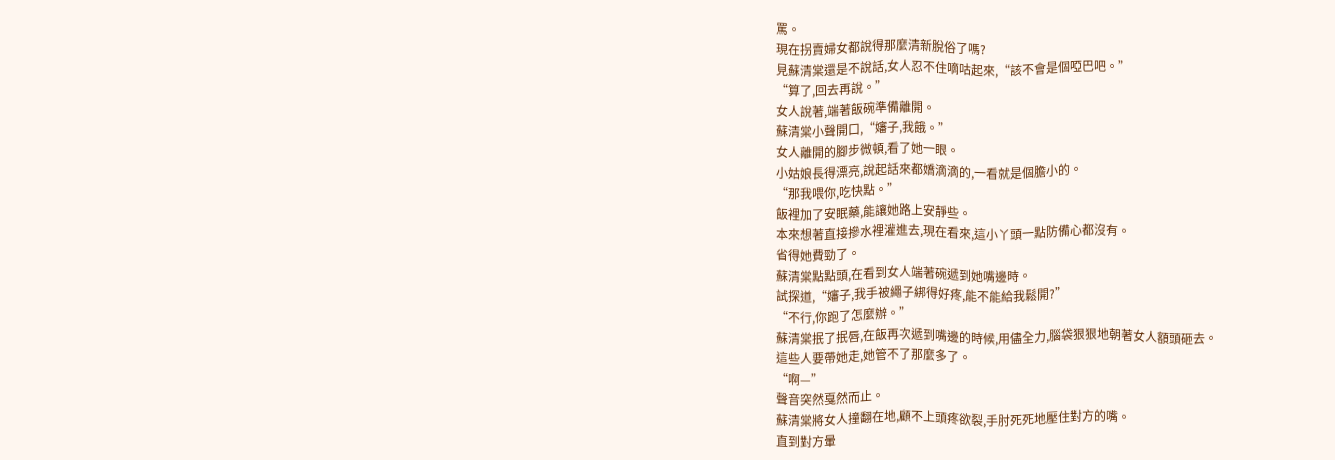罵。
現在拐賣婦女都說得那麼清新脫俗了嗎?
見蘇清棠還是不說話,女人忍不住嘀咕起來,“該不會是個啞巴吧。”
“算了,回去再說。”
女人說著,端著飯碗準備離開。
蘇清棠小聲開口,“嬸子,我餓。”
女人離開的腳步微頓,看了她一眼。
小姑娘長得漂亮,說起話來都嬌滴滴的,一看就是個膽小的。
“那我喂你,吃快點。”
飯裡加了安眠藥,能讓她路上安靜些。
本來想著直接摻水裡灌進去,現在看來,這小丫頭一點防備心都沒有。
省得她費勁了。
蘇清棠點點頭,在看到女人端著碗遞到她嘴邊時。
試探道,“嬸子,我手被繩子綁得好疼,能不能給我鬆開?”
“不行,你跑了怎麼辦。”
蘇清棠抿了抿唇,在飯再次遞到嘴邊的時候,用儘全力,腦袋狠狠地朝著女人額頭砸去。
這些人要帶她走,她管不了那麼多了。
“啊—”
聲音突然戛然而止。
蘇清棠將女人撞翻在地,顧不上頭疼欲裂,手肘死死地壓住對方的嘴。
直到對方暈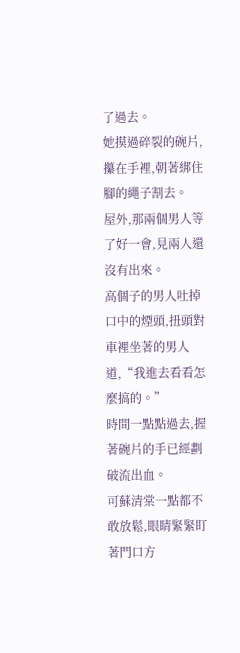了過去。
她摸過碎裂的碗片,攥在手裡,朝著綁住腳的繩子割去。
屋外,那兩個男人等了好一會,見兩人還沒有出來。
高個子的男人吐掉口中的煙頭,扭頭對車裡坐著的男人道,“我進去看看怎麼搞的。”
時間一點點過去,握著碗片的手已經劃破流出血。
可蘇清棠一點都不敢放鬆,眼睛緊緊盯著門口方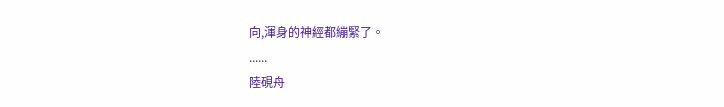向,渾身的神經都繃緊了。
......
陸硯舟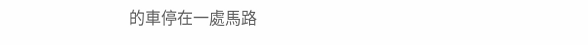的車停在一處馬路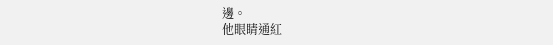邊。
他眼睛通紅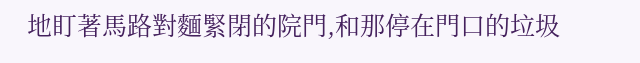地盯著馬路對麵緊閉的院門,和那停在門口的垃圾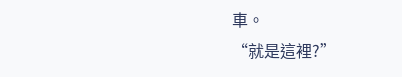車。
“就是這裡?”